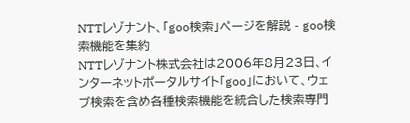NTTレゾナント、「goo検索」ページを解説 - goo検索機能を集約
NTTレゾナント株式会社は2006年8月23日、インターネットポータルサイト「goo」において、ウェブ検索を含め各種検索機能を統合した検索専門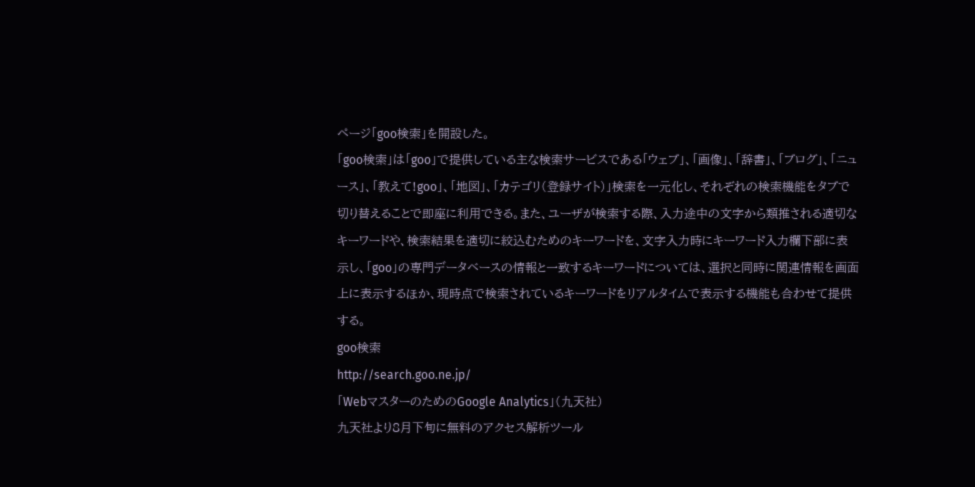ページ「goo検索」を開設した。
「goo検索」は「goo」で提供している主な検索サービスである「ウェブ」、「画像」、「辞書」、「ブログ」、「ニュース」、「教えて!goo」、「地図」、「カテゴリ(登録サイト)」検索を一元化し、それぞれの検索機能をタブで切り替えることで即座に利用できる。また、ユーザが検索する際、入力途中の文字から類推される適切なキーワードや、検索結果を適切に絞込むためのキーワードを、文字入力時にキーワード入力欄下部に表示し、「goo」の専門データベースの情報と一致するキーワードについては、選択と同時に関連情報を画面上に表示するほか、現時点で検索されているキーワードをリアルタイムで表示する機能も合わせて提供する。
goo検索
http://search.goo.ne.jp/
「WebマスターのためのGoogle Analytics」(九天社)
九天社より8月下旬に無料のアクセス解析ツール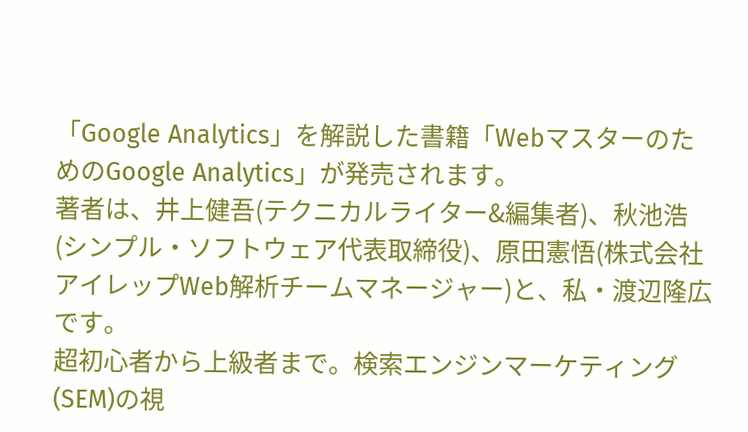「Google Analytics」を解説した書籍「WebマスターのためのGoogle Analytics」が発売されます。
著者は、井上健吾(テクニカルライター&編集者)、秋池浩(シンプル・ソフトウェア代表取締役)、原田憲悟(株式会社アイレップWeb解析チームマネージャー)と、私・渡辺隆広です。
超初心者から上級者まで。検索エンジンマーケティング(SEM)の視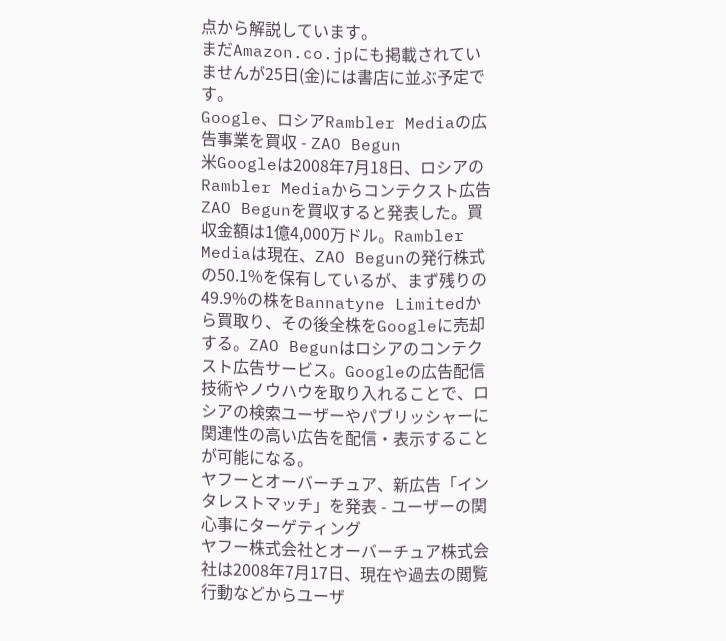点から解説しています。
まだAmazon.co.jpにも掲載されていませんが25日(金)には書店に並ぶ予定です。
Google、ロシアRambler Mediaの広告事業を買収 - ZAO Begun
米Googleは2008年7月18日、ロシアのRambler Mediaからコンテクスト広告ZAO Begunを買収すると発表した。買収金額は1億4,000万ドル。Rambler Mediaは現在、ZAO Begunの発行株式の50.1%を保有しているが、まず残りの49.9%の株をBannatyne Limitedから買取り、その後全株をGoogleに売却する。ZAO Begunはロシアのコンテクスト広告サービス。Googleの広告配信技術やノウハウを取り入れることで、ロシアの検索ユーザーやパブリッシャーに関連性の高い広告を配信・表示することが可能になる。
ヤフーとオーバーチュア、新広告「インタレストマッチ」を発表 - ユーザーの関心事にターゲティング
ヤフー株式会社とオーバーチュア株式会社は2008年7月17日、現在や過去の閲覧行動などからユーザ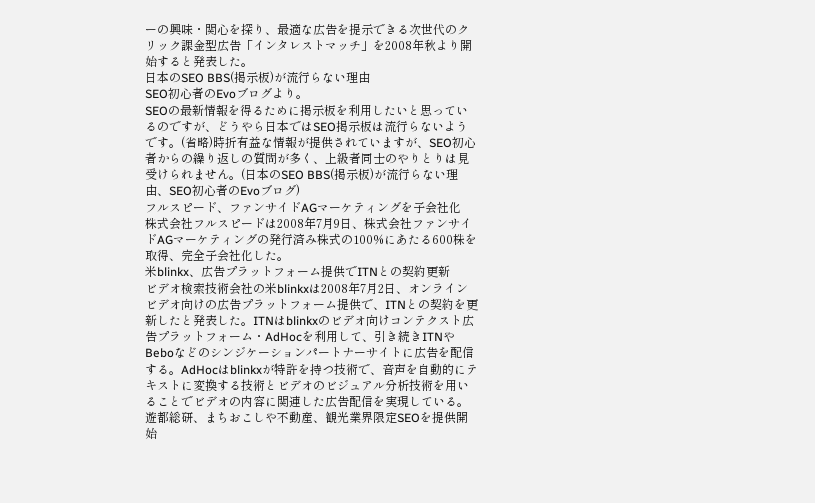ーの興味・関心を探り、最適な広告を提示できる次世代のクリック課金型広告「インタレストマッチ」を2008年秋より開始すると発表した。
日本のSEO BBS(掲示板)が流行らない理由
SEO初心者のEvoブログより。
SEOの最新情報を得るために掲示板を利用したいと思っているのですが、どうやら日本ではSEO掲示板は流行らないようです。(省略)時折有益な情報が提供されていますが、SEO初心者からの繰り返しの質問が多く、上級者同士のやりとりは見受けられません。(日本のSEO BBS(掲示板)が流行らない理由、SEO初心者のEvoブログ)
フルスピード、ファンサイドAGマーケティングを子会社化
株式会社フルスピードは2008年7月9日、株式会社ファンサイドAGマーケティングの発行済み株式の100%にあたる600株を取得、完全子会社化した。
米blinkx、広告プラットフォーム提供でITNとの契約更新
ビデオ検索技術会社の米blinkxは2008年7月2日、オンラインビデオ向けの広告プラットフォーム提供で、ITNとの契約を更新したと発表した。ITNはblinkxのビデオ向けコンテクスト広告プラットフォーム・AdHocを利用して、引き続きITNやBeboなどのシンジケーションパートナーサイトに広告を配信する。AdHocはblinkxが特許を持つ技術で、音声を自動的にテキストに変換する技術とビデオのビジュアル分析技術を用いることでビデオの内容に関連した広告配信を実現している。
遊都総研、まちおこしや不動産、観光業界限定SEOを提供開始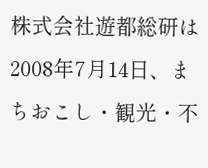株式会社遊都総研は2008年7月14日、まちおこし・観光・不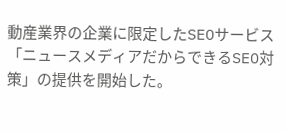動産業界の企業に限定したSEOサービス「ニュースメディアだからできるSEO対策」の提供を開始した。